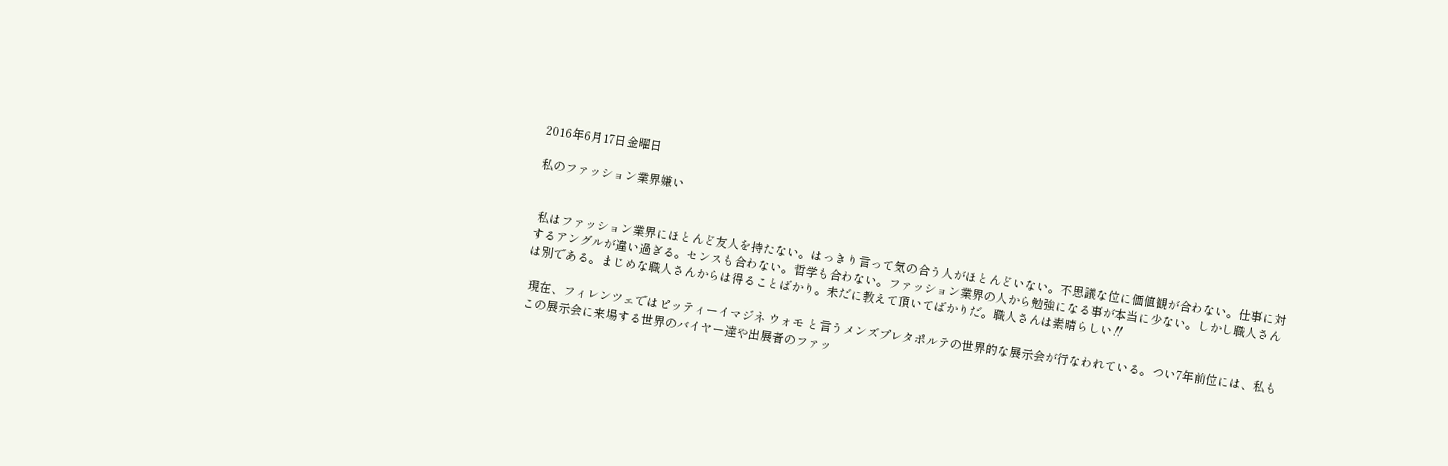2016年6月17日金曜日

私のファッション業界嫌い


 私はファッション業界にほとんど友人を持たない。はっきり言って気の合う人がほとんどいない。不思議な位に価値観が合わない。仕事に対するアングルが違い過ぎる。センスも合わない。哲学も合わない。ファッション業界の人から勉強になる事が本当に少ない。しかし職人さんは別である。まじめな職人さんからは得ることばかり。未だに教えて頂いてばかりだ。職人さんは素晴らしい‼

 現在、フィレンツェではピッティーイマジネ ウォモ と言うメンズプレタポルテの世界的な展示会が行なわれている。つい7年前位には、私もこの展示会に来場する世界のバイヤー達や出展者のファッ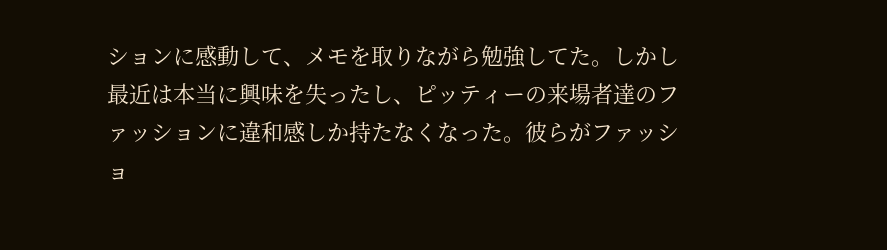ションに感動して、メモを取りながら勉強してた。しかし最近は本当に興味を失ったし、ピッティーの来場者達のファッションに違和感しか持たなくなった。彼らがファッショ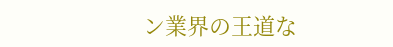ン業界の王道な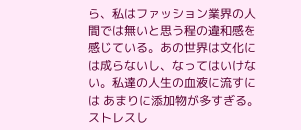ら、私はファッション業界の人間では無いと思う程の違和感を感じている。あの世界は文化には成らないし、なってはいけない。私達の人生の血液に流すには あまりに添加物が多すぎる。ストレスし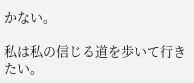かない。

私は私の信じる道を歩いて行きたい。